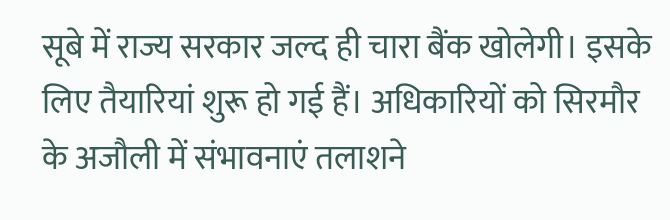सूबे में राज्य सरकार जल्द ही चारा बैंक खोलेगी। इसके लिए तैयारियां शुरू हो गई हैं। अधिकारियों को सिरमौर के अजौली में संभावनाएं तलाशने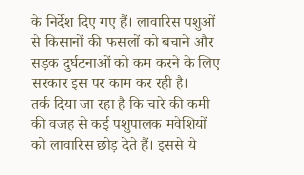के निर्देश दिए गए हैं। लावारिस पशुओं से किसानों की फसलों को बचाने और सड़क दुर्घटनाओं को कम करने के लिए सरकार इस पर काम कर रही है।
तर्क दिया जा रहा है कि चारे की कमी की वजह से कई पशुपालक मवेशियों को लावारिस छोड़ देते हैं। इससे ये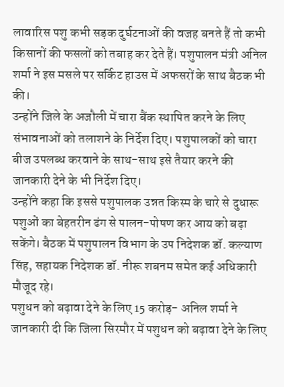लावारिस पशु कभी सड़क दुर्घटनाओं की वजह बनते हैं तो कभी किसानों की फसलों को तबाह कर देते हैं। पशुपालन मंत्री अनिल शर्मा ने इस मसले पर सर्किट हाउस में अफसरों के साथ बैठक भी की।
उन्होंने जिले के अजौली में चारा बैंक स्थापित करने के लिए संभावनाओं को तलाशने के निर्देश दिए। पशुपालकों को चारा बीज उपलब्ध करवाने के साथ-साथ इसे तैयार करने की जानकारी देने के भी निर्देश दिए।
उन्होंने कहा कि इससे पशुपालक उन्नत किस्म के चारे से दुधारू पशुओं का बेहतरीन ढंग से पालन-पोषण कर आय को बढ़ा सकेंगे। बैठक में पशुपालन विभाग के उप निदेशक डॉ. कल्याण सिंह, सहायक निदेशक डॉ. नीरू शबनम समेत कई अधिकारी मौजूद रहे।
पशुधन को बढ़ावा देने के लिए 15 करोड़- अनिल शर्मा ने जानकारी दी कि जिला सिरमौर में पशुधन को बढ़ावा देने के लिए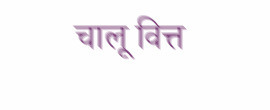चालू वित्त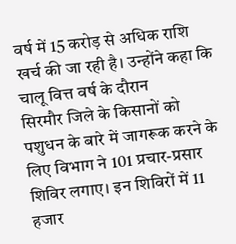वर्ष में 15 करोड़ से अधिक राशि खर्च की जा रही है। उन्होंने कहा कि चालू वित्त वर्ष के दौरान
सिरमौर जिले के किसानों को पशुधन के बारे में जागरूक करने के लिए विभाग ने 101 प्रचार-प्रसार शिविर लगाए। इन शिविरों में 11 हजार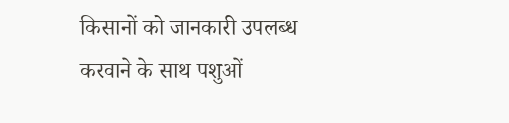किसानों को जानकारी उपलब्ध करवाने के साथ पशुओं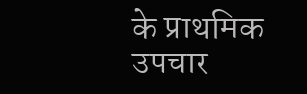के प्राथमिक उपचार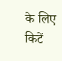के लिए किटें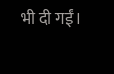भी दी गईं।